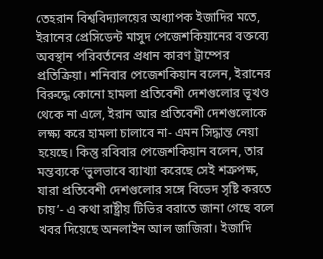তেহরান বিশ্ববিদ্যালয়ের অধ্যাপক ইজাদির মতে, ইরানের প্রেসিডেন্ট মাসুদ পেজেশকিয়ানের বক্তব্যে অবস্থান পরিবর্তনের প্রধান কারণ ট্রাম্পের প্রতিক্রিয়া। শনিবার পেজেশকিয়ান বলেন, ইরানের বিরুদ্ধে কোনো হামলা প্রতিবেশী দেশগুলোর ভূখণ্ড থেকে না এলে, ইরান আর প্রতিবেশী দেশগুলোকে লক্ষ্য করে হামলা চালাবে না- এমন সিদ্ধান্ত নেয়া হয়েছে। কিন্তু রবিবার পেজেশকিয়ান বলেন, তার মন্তব্যকে ‘ভুলভাবে ব্যাখ্যা করেছে সেই শত্রুপক্ষ, যারা প্রতিবেশী দেশগুলোর সঙ্গে বিভেদ সৃষ্টি করতে চায়’- এ কথা রাষ্ট্রীয় টিভির বরাতে জানা গেছে বলে খবর দিয়েছে অনলাইন আল জাজিরা। ইজাদি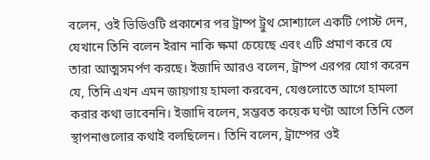বলেন, ওই ভিডিওটি প্রকাশের পর ট্রাম্প ট্রুথ সোশ্যালে একটি পোস্ট দেন, যেখানে তিনি বলেন ইরান নাকি ক্ষমা চেয়েছে এবং এটি প্রমাণ করে যে তারা আত্মসমর্পণ করছে। ইজাদি আরও বলেন, ট্রাম্প এরপর যোগ করেন যে, তিনি এখন এমন জায়গায় হামলা করবেন, যেগুলোতে আগে হামলা করার কথা ভাবেননি। ইজাদি বলেন, সম্ভবত কয়েক ঘণ্টা আগে তিনি তেল স্থাপনাগুলোর কথাই বলছিলেন। তিনি বলেন, ট্রাম্পের ওই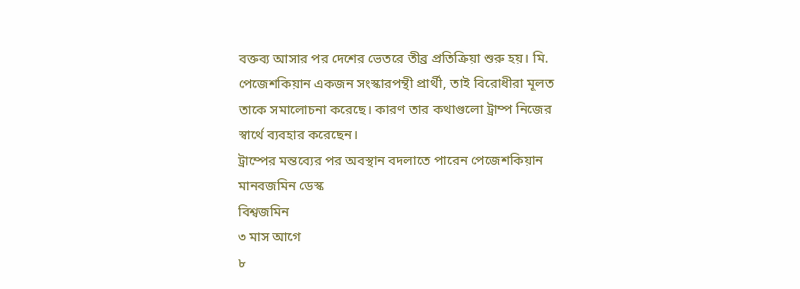বক্তব্য আসার পর দেশের ভেতরে তীব্র প্রতিক্রিয়া শুরু হয়। মি. পেজেশকিয়ান একজন সংস্কারপন্থী প্রার্থী, তাই বিরোধীরা মূলত তাকে সমালোচনা করেছে। কারণ তার কথাগুলো ট্রাম্প নিজের স্বার্থে ব্যবহার করেছেন।
ট্রাম্পের মন্তব্যের পর অবস্থান বদলাতে পারেন পেজেশকিয়ান
মানবজমিন ডেস্ক
বিশ্বজমিন
৩ মাস আগে
৮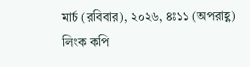মার্চ (রবিবার), ২০২৬, ৪ঃ১১ (অপরাহ্ণ)
লিংক কপি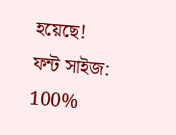হয়েছে!
ফন্ট সাইজ:
100%